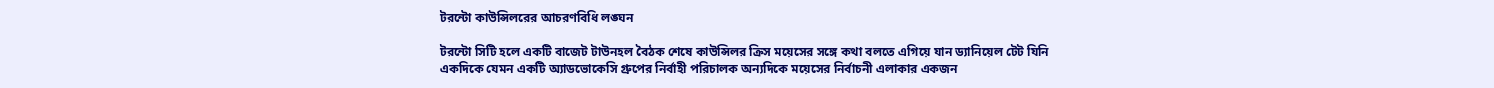টরন্টো কাউন্সিলরের আচরণবিধি লঙ্ঘন

টরন্টো সিটি হলে একটি বাজেট টাউনহল বৈঠক শেষে কাউন্সিলর ক্রিস ময়েসের সঙ্গে কথা বলতে এগিয়ে যান ড্যানিয়েল টেট যিনি একদিকে যেমন একটি অ্যাডভোকেসি গ্রুপের নির্বাহী পরিচালক অন্যদিকে ময়েসের নির্বাচনী এলাকার একজন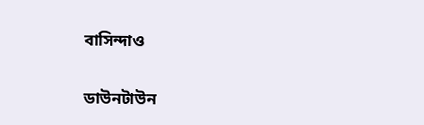বাসিন্দাও

ডাউনটাউন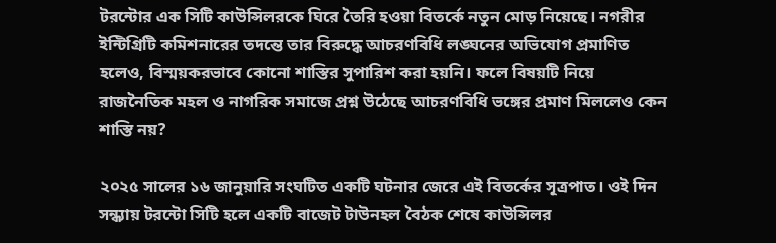টরন্টোর এক সিটি কাউন্সিলরকে ঘিরে তৈরি হওয়া বিতর্কে নতুন মোড় নিয়েছে। নগরীর ইন্টিগ্রিটি কমিশনারের তদন্তে তার বিরুদ্ধে আচরণবিধি লঙ্ঘনের অভিযোগ প্রমাণিত হলেও, বিস্ময়করভাবে কোনো শাস্তির সুপারিশ করা হয়নি। ফলে বিষয়টি নিয়ে রাজনৈতিক মহল ও নাগরিক সমাজে প্রশ্ন উঠেছে আচরণবিধি ভঙ্গের প্রমাণ মিললেও কেন শাস্তি নয়?

২০২৫ সালের ১৬ জানুয়ারি সংঘটিত একটি ঘটনার জেরে এই বিতর্কের সূত্রপাত। ওই দিন সন্ধ্যায় টরন্টো সিটি হলে একটি বাজেট টাউনহল বৈঠক শেষে কাউন্সিলর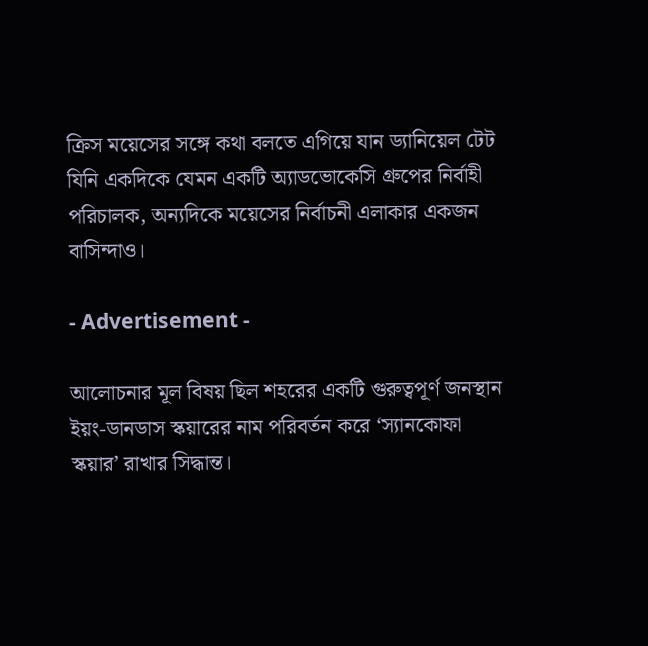ক্রিস ময়েসের সঙ্গে কথা বলতে এগিয়ে যান ড্যানিয়েল টেট যিনি একদিকে যেমন একটি অ্যাডভোকেসি গ্রুপের নির্বাহী পরিচালক, অন্যদিকে ময়েসের নির্বাচনী এলাকার একজন বাসিন্দাও।

- Advertisement -

আলোচনার মূল বিষয় ছিল শহরের একটি গুরুত্বপূর্ণ জনস্থান ইয়ং-ডানডাস স্কয়ারের নাম পরিবর্তন করে ‘স্যানকোফা স্কয়ার’ রাখার সিদ্ধান্ত।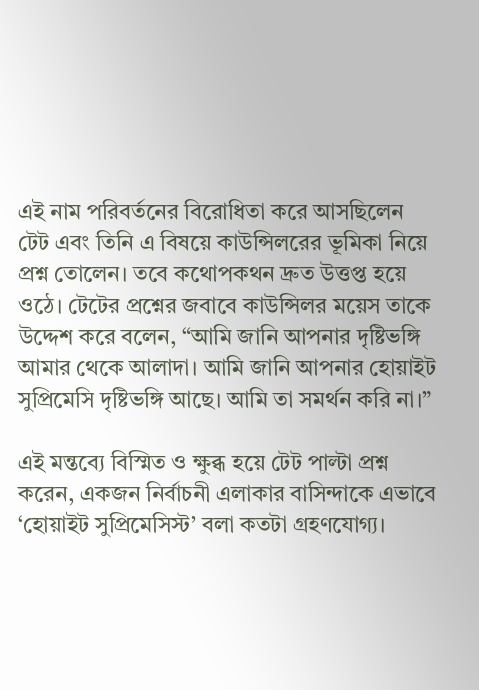এই নাম পরিবর্তনের বিরোধিতা করে আসছিলেন টেট এবং তিনি এ বিষয়ে কাউন্সিলরের ভূমিকা নিয়ে প্রশ্ন তোলেন। তবে কথোপকথন দ্রুত উত্তপ্ত হয়ে ওঠে। টেটের প্রশ্নের জবাবে কাউন্সিলর ময়েস তাকে উদ্দেশ করে বলেন, “আমি জানি আপনার দৃষ্টিভঙ্গি আমার থেকে আলাদা। আমি জানি আপনার হোয়াইট সুপ্রিমেসি দৃষ্টিভঙ্গি আছে। আমি তা সমর্থন করি না।”

এই মন্তব্যে বিস্মিত ও ক্ষুব্ধ হয়ে টেট পাল্টা প্রশ্ন করেন, একজন নির্বাচনী এলাকার বাসিন্দাকে এভাবে ‘হোয়াইট সুপ্রিমেসিস্ট’ বলা কতটা গ্রহণযোগ্য।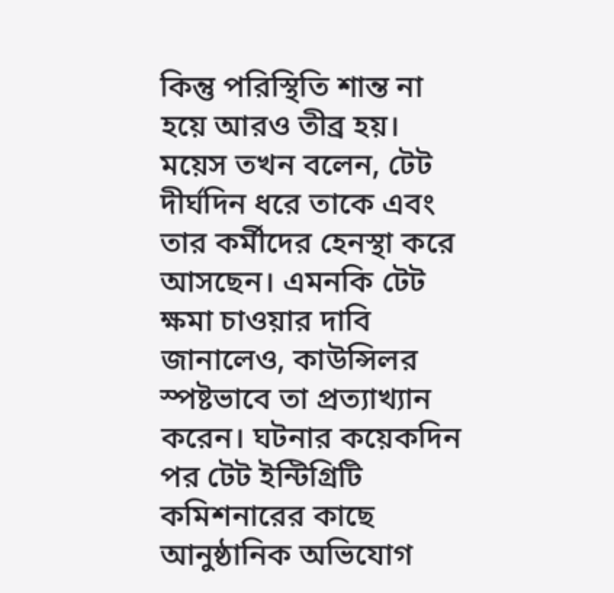কিন্তু পরিস্থিতি শান্ত না হয়ে আরও তীব্র হয়। ময়েস তখন বলেন, টেট দীর্ঘদিন ধরে তাকে এবং তার কর্মীদের হেনস্থা করে আসছেন। এমনকি টেট ক্ষমা চাওয়ার দাবি জানালেও, কাউন্সিলর স্পষ্টভাবে তা প্রত্যাখ্যান করেন। ঘটনার কয়েকদিন পর টেট ইন্টিগ্রিটি কমিশনারের কাছে আনুষ্ঠানিক অভিযোগ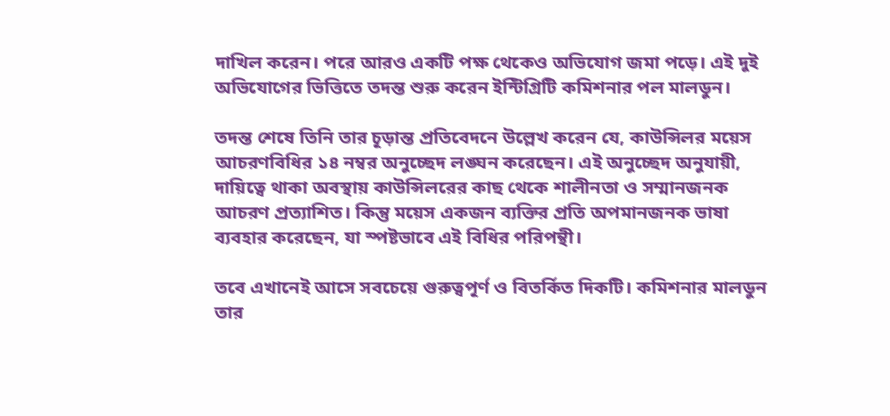দাখিল করেন। পরে আরও একটি পক্ষ থেকেও অভিযোগ জমা পড়ে। এই দুই অভিযোগের ভিত্তিতে তদন্ত শুরু করেন ইন্টিগ্রিটি কমিশনার পল মালডুন।

তদন্ত শেষে তিনি তার চূড়ান্ত প্রতিবেদনে উল্লেখ করেন যে, কাউন্সিলর ময়েস আচরণবিধির ১৪ নম্বর অনুচ্ছেদ লঙ্ঘন করেছেন। এই অনুচ্ছেদ অনুযায়ী, দায়িত্বে থাকা অবস্থায় কাউন্সিলরের কাছ থেকে শালীনতা ও সম্মানজনক আচরণ প্রত্যাশিত। কিন্তু ময়েস একজন ব্যক্তির প্রতি অপমানজনক ভাষা ব্যবহার করেছেন, যা স্পষ্টভাবে এই বিধির পরিপন্থী।

তবে এখানেই আসে সবচেয়ে গুরুত্বপূর্ণ ও বিতর্কিত দিকটি। কমিশনার মালডুন তার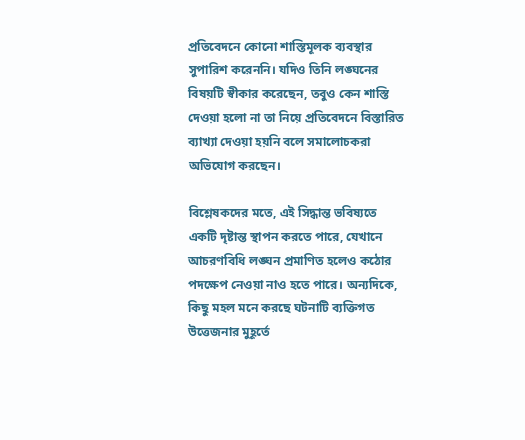প্রতিবেদনে কোনো শাস্তিমূলক ব্যবস্থার সুপারিশ করেননি। যদিও তিনি লঙ্ঘনের বিষয়টি স্বীকার করেছেন, তবুও কেন শাস্তি দেওয়া হলো না তা নিয়ে প্রতিবেদনে বিস্তারিত ব্যাখ্যা দেওয়া হয়নি বলে সমালোচকরা অভিযোগ করছেন।

বিশ্লেষকদের মতে, এই সিদ্ধান্ত ভবিষ্যতে একটি দৃষ্টান্ত স্থাপন করতে পারে, যেখানে আচরণবিধি লঙ্ঘন প্রমাণিত হলেও কঠোর পদক্ষেপ নেওয়া নাও হতে পারে। অন্যদিকে, কিছু মহল মনে করছে ঘটনাটি ব্যক্তিগত উত্তেজনার মুহূর্তে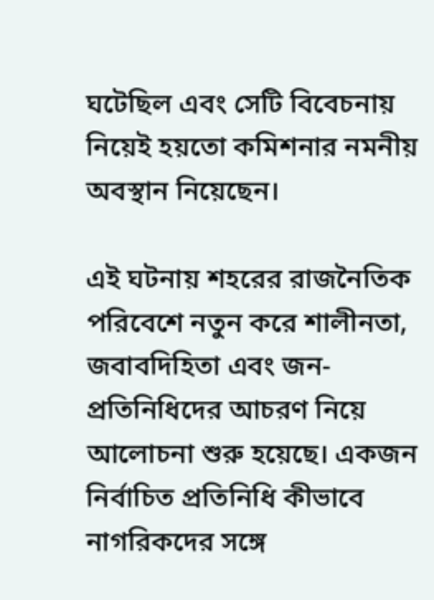ঘটেছিল এবং সেটি বিবেচনায় নিয়েই হয়তো কমিশনার নমনীয় অবস্থান নিয়েছেন।

এই ঘটনায় শহরের রাজনৈতিক পরিবেশে নতুন করে শালীনতা, জবাবদিহিতা এবং জন-প্রতিনিধিদের আচরণ নিয়ে আলোচনা শুরু হয়েছে। একজন নির্বাচিত প্রতিনিধি কীভাবে নাগরিকদের সঙ্গে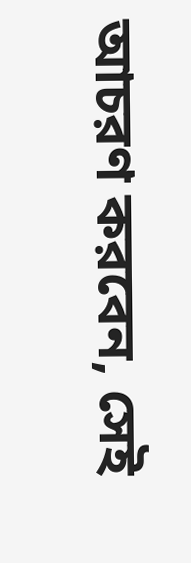আচরণ করবেন, সেই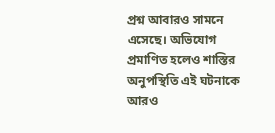প্রশ্ন আবারও সামনে এসেছে। অভিযোগ প্রমাণিত হলেও শাস্তির অনুপস্থিতি এই ঘটনাকে আরও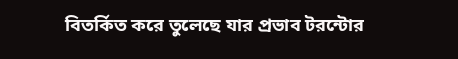বিতর্কিত করে তুলেছে যার প্রভাব টরন্টোর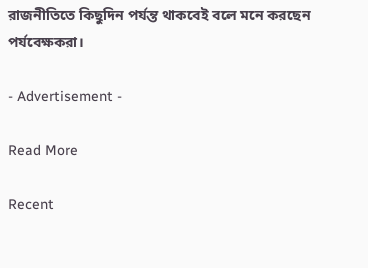রাজনীতিতে কিছুদিন পর্যন্ত থাকবেই বলে মনে করছেন পর্যবেক্ষকরা।

- Advertisement -

Read More

Recent